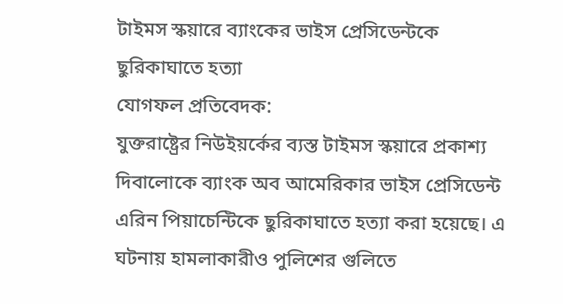টাইমস স্কয়ারে ব্যাংকের ভাইস প্রেসিডেন্টকে ছুরিকাঘাতে হত্যা
যোগফল প্রতিবেদক:
যুক্তরাষ্ট্রের নিউইয়র্কের ব্যস্ত টাইমস স্কয়ারে প্রকাশ্য দিবালোকে ব্যাংক অব আমেরিকার ভাইস প্রেসিডেন্ট এরিন পিয়াচেন্টিকে ছুরিকাঘাতে হত্যা করা হয়েছে। এ ঘটনায় হামলাকারীও পুলিশের গুলিতে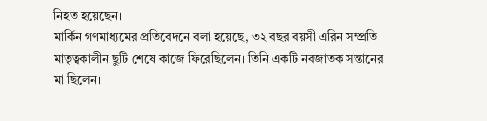নিহত হয়েছেন।
মার্কিন গণমাধ্যমের প্রতিবেদনে বলা হয়েছে, ৩২ বছর বয়সী এরিন সম্প্রতি মাতৃত্বকালীন ছুটি শেষে কাজে ফিরেছিলেন। তিনি একটি নবজাতক সন্তানের মা ছিলেন।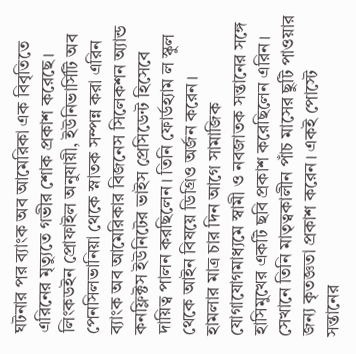ঘটনার পর ব্যাংক অব আমেরিকা এক বিবৃতিতে এরিনের মৃত্যুতে গভীর শোক প্রকাশ করেছে।
লিংকডইন প্রোফাইল অনুযায়ী, ইউনিভার্সিটি অব পেনসিলভানিয়া থেকে স্নাতক সম্পন্ন করা এরিন ব্যাংক অব আমেরিকার বিজনেস সিলেকশন অ্যান্ড কনফ্লিক্টস ইউনিটের ভাইস প্রেসিডেন্ট হিসেবে দায়িত্ব পালন করছিলেন। তিনি ফোর্ডহ্যাম ল স্কুল থেকে আইন বিষয়ে ডিগ্রিও অর্জন করেন।
হামলার মাত্র চার দিন আগে সামাজিক যোগাযোগমাধ্যমে স্বামী ও নবজাতক সন্তানের সঙ্গে হাসিমুখের একটি ছবি প্রকাশ করেছিলেন এরিন। সেখানে তিনি মাতৃত্বকালীন পাঁচ মাসের ছুটি পাওয়ার জন্য কৃতজ্ঞতা প্রকাশ করেন। একই পোস্টে সন্তানের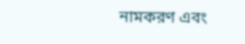নামকরণ এবং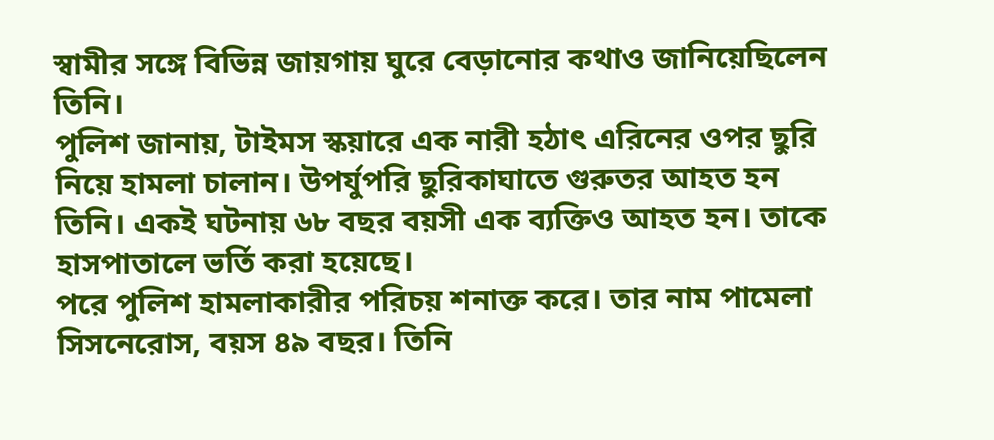স্বামীর সঙ্গে বিভিন্ন জায়গায় ঘুরে বেড়ানোর কথাও জানিয়েছিলেন তিনি।
পুলিশ জানায়, টাইমস স্কয়ারে এক নারী হঠাৎ এরিনের ওপর ছুরি নিয়ে হামলা চালান। উপর্যুপরি ছুরিকাঘাতে গুরুতর আহত হন তিনি। একই ঘটনায় ৬৮ বছর বয়সী এক ব্যক্তিও আহত হন। তাকে হাসপাতালে ভর্তি করা হয়েছে।
পরে পুলিশ হামলাকারীর পরিচয় শনাক্ত করে। তার নাম পামেলা সিসনেরোস, বয়স ৪৯ বছর। তিনি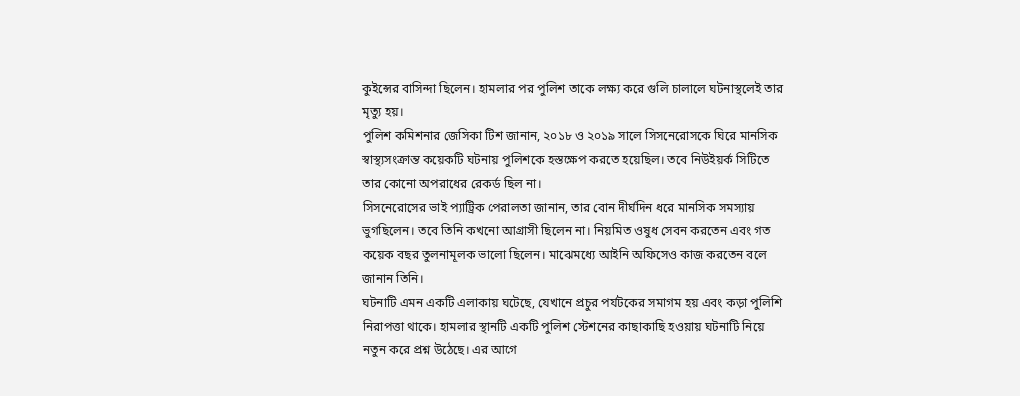কুইন্সের বাসিন্দা ছিলেন। হামলার পর পুলিশ তাকে লক্ষ্য করে গুলি চালালে ঘটনাস্থলেই তার মৃত্যু হয়।
পুলিশ কমিশনার জেসিকা টিশ জানান, ২০১৮ ও ২০১৯ সালে সিসনেরোসকে ঘিরে মানসিক স্বাস্থ্যসংক্রান্ত কয়েকটি ঘটনায় পুলিশকে হস্তক্ষেপ করতে হয়েছিল। তবে নিউইয়র্ক সিটিতে তার কোনো অপরাধের রেকর্ড ছিল না।
সিসনেরোসের ভাই প্যাট্রিক পেরালতা জানান, তার বোন দীর্ঘদিন ধরে মানসিক সমস্যায় ভুগছিলেন। তবে তিনি কখনো আগ্রাসী ছিলেন না। নিয়মিত ওষুধ সেবন করতেন এবং গত কয়েক বছর তুলনামূলক ভালো ছিলেন। মাঝেমধ্যে আইনি অফিসেও কাজ করতেন বলে জানান তিনি।
ঘটনাটি এমন একটি এলাকায় ঘটেছে, যেখানে প্রচুর পর্যটকের সমাগম হয় এবং কড়া পুলিশি নিরাপত্তা থাকে। হামলার স্থানটি একটি পুলিশ স্টেশনের কাছাকাছি হওয়ায় ঘটনাটি নিয়ে নতুন করে প্রশ্ন উঠেছে। এর আগে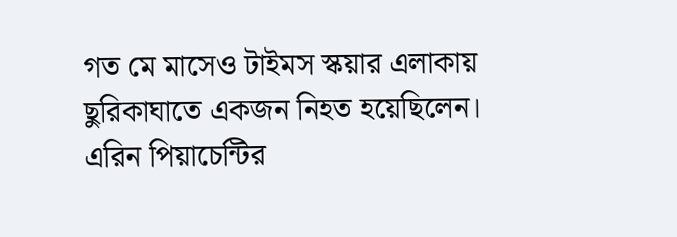গত মে মাসেও টাইমস স্কয়ার এলাকায় ছুরিকাঘাতে একজন নিহত হয়েছিলেন।
এরিন পিয়াচেন্টির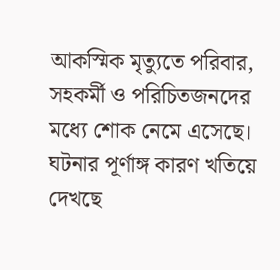আকস্মিক মৃত্যুতে পরিবার, সহকর্মী ও পরিচিতজনদের মধ্যে শোক নেমে এসেছে। ঘটনার পূর্ণাঙ্গ কারণ খতিয়ে দেখছে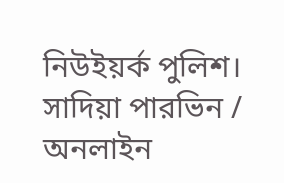নিউইয়র্ক পুলিশ।
সাদিয়া পারভিন / অনলাইন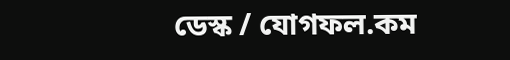ডেস্ক / যোগফল.কম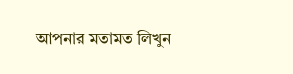আপনার মতামত লিখুন